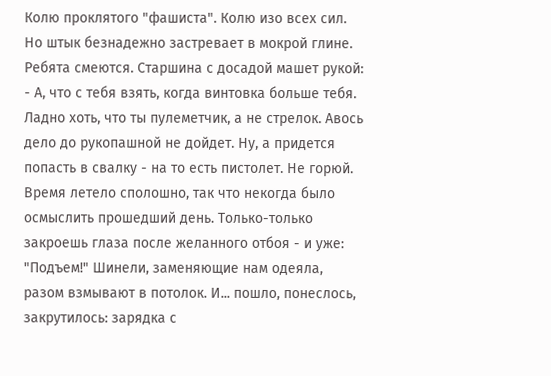Колю проклятого "фашиста". Колю изо всех сил. Но штык безнадежно застревает в мокрой глине. Ребята смеются. Старшина с досадой машет рукой:
- А, что с тебя взять, когда винтовка больше тебя. Ладно хоть, что ты пулеметчик, а не стрелок. Авось дело до рукопашной не дойдет. Ну, а придется попасть в свалку - на то есть пистолет. Не горюй.
Время летело сполошно, так что некогда было осмыслить прошедший день. Только-только закроешь глаза после желанного отбоя - и уже: "Подъем!" Шинели, заменяющие нам одеяла, разом взмывают в потолок. И... пошло, понеслось, закрутилось: зарядка с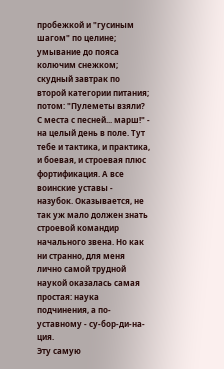пробежкой и "гусиным шагом" по целине; умывание до пояса колючим снежком; скудный завтрак по второй категории питания; потом: "Пулеметы взяли? С места с песней... марш!" - на целый день в поле. Тут тебе и тактика, и практика, и боевая, и строевая плюс фортификация. А все воинские уставы - назубок. Оказывается, не так уж мало должен знать строевой командир начального звена. Но как ни странно, для меня лично самой трудной наукой оказалась самая простая: наука подчинения, а по-уставному - су-бор-ди-на-ция.
Эту самую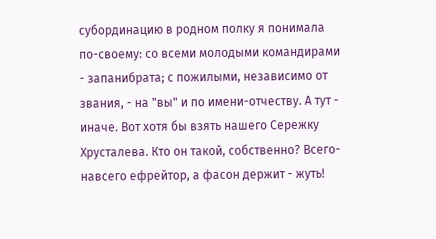субординацию в родном полку я понимала по-своему: со всеми молодыми командирами - запанибрата; с пожилыми, независимо от звания, - на "вы" и по имени-отчеству. А тут - иначе. Вот хотя бы взять нашего Сережку Хрусталева. Кто он такой, собственно? Всего-навсего ефрейтор, а фасон держит - жуть!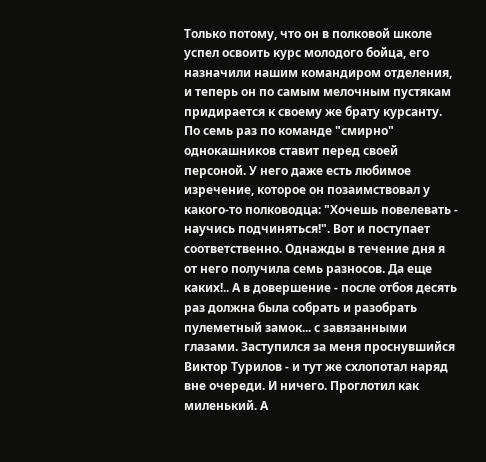Только потому, что он в полковой школе успел освоить курс молодого бойца, его назначили нашим командиром отделения, и теперь он по самым мелочным пустякам придирается к своему же брату курсанту. По семь раз по команде "смирно" однокашников ставит перед своей персоной. У него даже есть любимое изречение, которое он позаимствовал у какого-то полководца: "Хочешь повелевать - научись подчиняться!". Вот и поступает соответственно. Однажды в течение дня я от него получила семь разносов. Да еще каких!.. А в довершение - после отбоя десять раз должна была собрать и разобрать пулеметный замок... с завязанными глазами. Заступился за меня проснувшийся Виктор Турилов - и тут же схлопотал наряд вне очереди. И ничего. Проглотил как миленький. А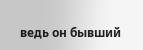ведь он бывший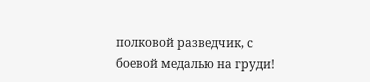полковой разведчик, с боевой медалью на груди!